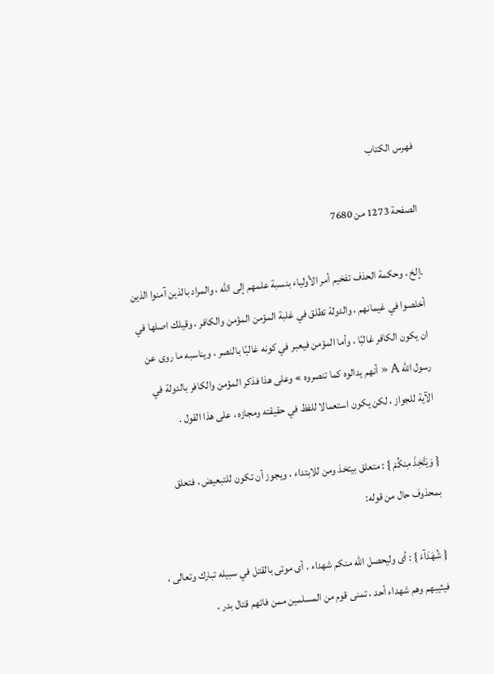فهرس الكتاب

الصفحة 1273 من 7680

.إلخ ، وحكمة الحذف تفخيم أمر الأولياء بنسبة علمهم إلى الله ، والمراد بالذين آمنوا الذين أخلصوا في غيمانهم ، والدولة تطلق في غلبة المؤمن المؤمن والكافر ، وقيلك اصلها في ان يكون الكافر غالبًا ، وأما المؤمن فيعبر في كونه غالبًا بالنصر ، ويناسبه ما روى عن رسول الله A « أنهم يدالوه كما تنصروه » وعلى هذا فذكر المؤمن والكافر بالدولة في الآية للجواز ، لكن يكون استعمالا للفظ في حقيقته ومجازه ، على هذا القول .

{ وَيَتَّخِذَ مِنكُمْ } : متعلق بيتخذ ومن للابتداء ، ويجوز أن تكون للتبعيض ، فتعلق بمحذوف حال من قوله:

{ شُهَدَآءَ } : أى وليحصل الله منكم شهداء ، أى موتى بالقتل في سبيله تبارك وتعالى ، فيثيبهم وهم شهداء أحد ، تمنى قوم من المسلمين ممن فاتهم قتال بدر ،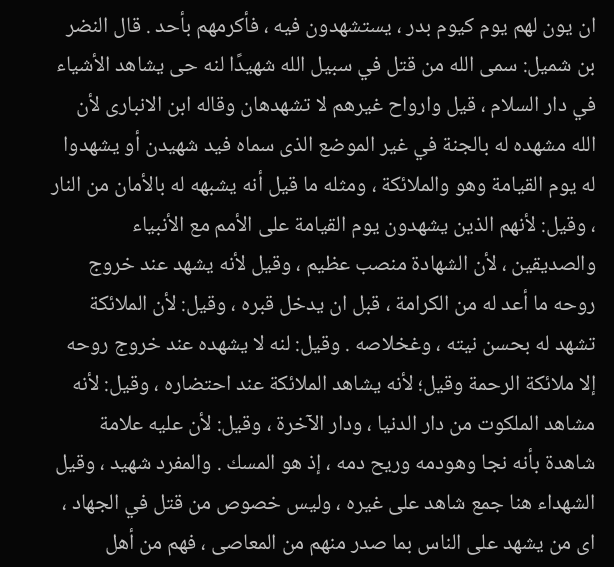ان يون لهم يوم كيوم بدر ، يستشهدون فيه ، فأكرمهم بأحد . قال النضر بن شميل: سمى الله من قتل في سبيل الله شهيدًا لنه حى يشاهد الأشياء في دار السلام ، قيل وارواح غيرهم لا تشهدهان وقاله ابن الانبارى لأن الله مشهده له بالجنة في غير الموضع الذى سماه فيد شهيدن أو يشهدوا له يوم القيامة وهو والملائكة ، ومثله ما قيل أنه يشبهه له بالأمان من النار ، وقيل: لأنهم الذين يشهدون يوم القيامة على الأمم مع الأنبياء والصديقين ، لأن الشهادة منصب عظيم ، وقيل لأنه يشهد عند خروج روحه ما أعد له من الكرامة ، قبل ان يدخل قبره ، وقيل: لأن الملائكة تشهد له بحسن نيته ، وغخلاصه . وقيل: لنه لا يشهده عند خروج روحه إلا ملائكة الرحمة وقيل؛ لأنه يشاهد الملائكة عند احتضاره ، وقيل: لأنه مشاهد الملكوت من دار الدنيا ، ودار الآخرة ، وقيل: لأن عليه علامة شاهدة بأنه نجا وهودمه وريح دمه ، إذ هو المسك . والمفرد شهيد ، وقيل الشهداء هنا جمع شاهد على غيره ، وليس خصوص من قتل في الجهاد ، اى من يشهد على الناس بما صدر منهم من المعاصى ، فهم من أهل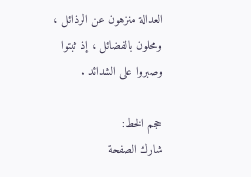العدالة منزهون عن الرذائل ، ومحلون بالفضائل ، إذ ثبتوا وصبروا على الشدائد .

حجم الخط:
شارك الصفحة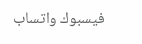فيسبوك واتساب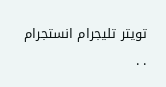تويتر تليجرام انستجرام
. .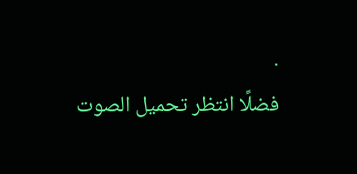.
فضلًا انتظر تحميل الصوت